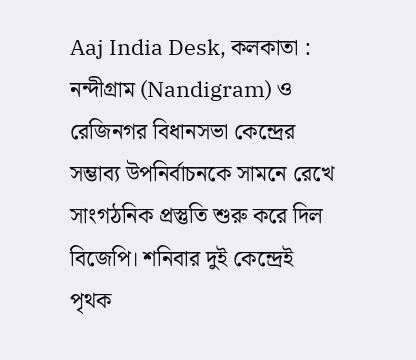Aaj India Desk, কলকাতা : নন্দীগ্রাম (Nandigram) ও রেজিনগর বিধানসভা কেন্দ্রের সম্ভাব্য উপনির্বাচনকে সামনে রেখে সাংগঠনিক প্রস্তুতি শুরু করে দিল বিজেপি। শনিবার দুই কেন্দ্রেই পৃথক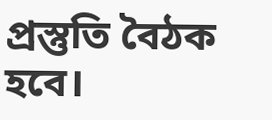প্রস্তুতি বৈঠক হবে।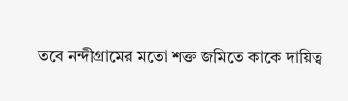তবে নন্দীগ্রামের মতো শক্ত জমিতে কাকে দায়িত্ব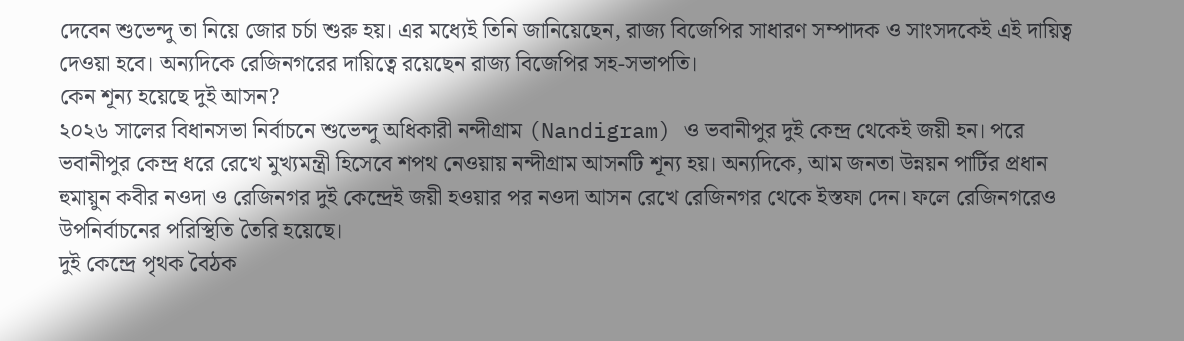দেবেন শুভেন্দু তা নিয়ে জোর চর্চা শুরু হয়। এর মধ্যেই তিনি জানিয়েছেন, রাজ্য বিজেপির সাধারণ সম্পাদক ও সাংসদকেই এই দায়িত্ব দেওয়া হবে। অন্যদিকে রেজিনগরের দায়িত্বে রয়েছেন রাজ্য বিজেপির সহ-সভাপতি।
কেন শূন্য হয়েছে দুই আসন?
২০২৬ সালের বিধানসভা নির্বাচনে শুভেন্দু অধিকারী নন্দীগ্রাম (Nandigram) ও ভবানীপুর দুই কেন্দ্র থেকেই জয়ী হন। পরে ভবানীপুর কেন্দ্র ধরে রেখে মুখ্যমন্ত্রী হিসেবে শপথ নেওয়ায় নন্দীগ্রাম আসনটি শূন্য হয়। অন্যদিকে, আম জনতা উন্নয়ন পার্টির প্রধান হুমায়ুন কবীর নওদা ও রেজিনগর দুই কেন্দ্রেই জয়ী হওয়ার পর নওদা আসন রেখে রেজিনগর থেকে ইস্তফা দেন। ফলে রেজিনগরেও উপনির্বাচনের পরিস্থিতি তৈরি হয়েছে।
দুই কেন্দ্রে পৃথক বৈঠক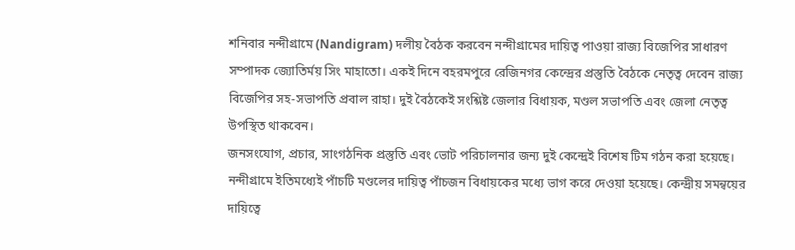শনিবার নন্দীগ্রামে (Nandigram) দলীয় বৈঠক করবেন নন্দীগ্রামের দায়িত্ব পাওয়া রাজ্য বিজেপির সাধারণ সম্পাদক জ্যোতির্ময় সিং মাহাতো। একই দিনে বহরমপুরে রেজিনগর কেন্দ্রের প্রস্তুতি বৈঠকে নেতৃত্ব দেবেন রাজ্য বিজেপির সহ-সভাপতি প্রবাল রাহা। দুই বৈঠকেই সংশ্লিষ্ট জেলার বিধায়ক, মণ্ডল সভাপতি এবং জেলা নেতৃত্ব উপস্থিত থাকবেন।
জনসংযোগ, প্রচার, সাংগঠনিক প্রস্তুতি এবং ভোট পরিচালনার জন্য দুই কেন্দ্রেই বিশেষ টিম গঠন করা হয়েছে। নন্দীগ্রামে ইতিমধ্যেই পাঁচটি মণ্ডলের দায়িত্ব পাঁচজন বিধায়কের মধ্যে ভাগ করে দেওয়া হয়েছে। কেন্দ্রীয় সমন্বয়ের দায়িত্বে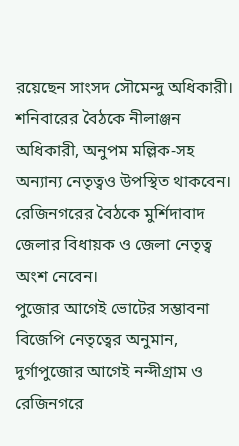রয়েছেন সাংসদ সৌমেন্দু অধিকারী। শনিবারের বৈঠকে নীলাঞ্জন অধিকারী, অনুপম মল্লিক-সহ অন্যান্য নেতৃত্বও উপস্থিত থাকবেন। রেজিনগরের বৈঠকে মুর্শিদাবাদ জেলার বিধায়ক ও জেলা নেতৃত্ব অংশ নেবেন।
পুজোর আগেই ভোটের সম্ভাবনা
বিজেপি নেতৃত্বের অনুমান, দুর্গাপুজোর আগেই নন্দীগ্রাম ও রেজিনগরে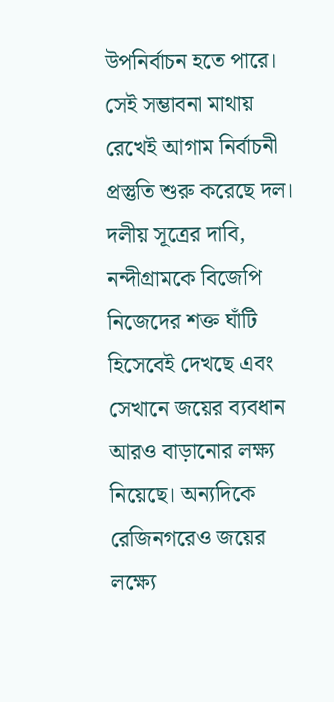উপনির্বাচন হতে পারে। সেই সম্ভাবনা মাথায় রেখেই আগাম নির্বাচনী প্রস্তুতি শুরু করেছে দল। দলীয় সূত্রের দাবি, নন্দীগ্রামকে বিজেপি নিজেদের শক্ত ঘাঁটি হিসেবেই দেখছে এবং সেখানে জয়ের ব্যবধান আরও বাড়ানোর লক্ষ্য নিয়েছে। অন্যদিকে রেজিনগরেও জয়ের লক্ষ্যে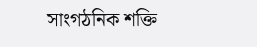সাংগঠনিক শক্তি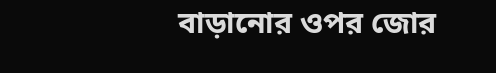বাড়ানোর ওপর জোর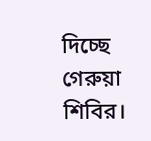দিচ্ছে গেরুয়া শিবির।